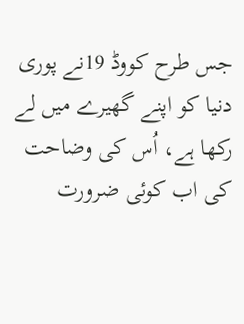جس طرح کووڈ 19نے پوری دنیا کو اپنے گھیرے میں لے رکھا ہے، اُس کی وضاحت کی اب کوئی ضرورت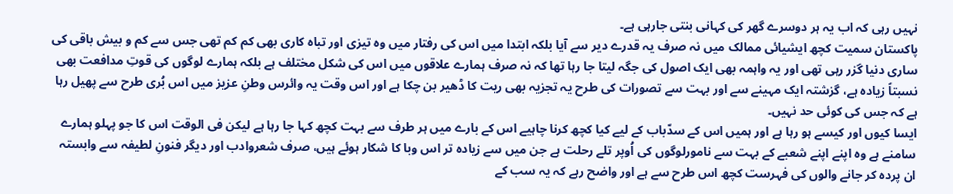نہیں رہی کہ اب یہ ہر دوسرے گھر کی کہانی بنتی جارہی ہے۔
پاکستان سمیت کچھ ایشیائی ممالک میں نہ صرف یہ قدرے دیر سے آیا بلکہ ابتدا میں اس کی رفتار میں وہ تیزی اور تباہ کاری بھی کم کم تھی جس سے کم و بیش باقی کی ساری دنیا گزر رہی تھی اور یہ واہمہ بھی ایک اصول کی جگہ لیتا جا رہا تھا کہ نہ صرف ہمارے علاقوں میں اس کی شکل مختلف ہے بلکہ ہمارے لوگوں کی قوتِ مدافعت بھی نسبتاً زیادہ ہے، گزشتہ ایک مہینے سے اور بہت سے تصورات کی طرح یہ تجزیہ بھی ریت کا ڈھیر بن چکا ہے اور اس وقت یہ وائرس وطنِ عزیز میں اس بُری طرح سے پھیل رہا ہے کہ جس کی کوئی حد نہیں۔
ایسا کیوں اور کیسے ہو رہا ہے اور ہمیں اس کے سدّباب کے لیے کیا کچھ کرنا چاہیے اس کے بارے میں ہر طرف سے بہت کچھ کہا جا رہا ہے لیکن فی الوقت اس کا جو پہلو ہمارے سامنے ہے وہ اپنے اپنے شعبے کے بہت سے نامورلوگوں کی اُوپر تلے رحلت ہے جن میں سے زیادہ تر اس وبا کا شکار ہوئے ہیں، صرف شعروادب اور دیگر فنونِ لطیفہ سے وابستہ ان پردہ کر جانے والوں کی فہرست کچھ اس طرح سے ہے اور واضح رہے کہ یہ سب کے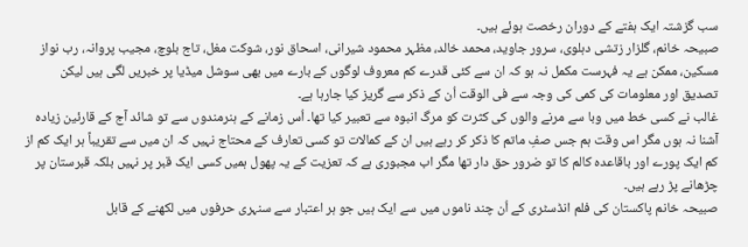سب گزشتہ ایک ہفتے کے دوران رخصت ہوئے ہیں۔
صبیحہ خانم، گلزار زتشی دہلوی، سرور جاوید، محمد خالد، مظہر محمود شیرانی، اسحاق نور، شوکت مغل، تاج بلوچ، مجیب پروانہ، رب نواز مسکین، ممکن ہے یہ فہرست مکمل نہ ہو کہ ان سے کئی قدرے کم معروف لوگوں کے بارے میں بھی سوشل میڈیا پر خبریں لگی ہیں لیکن تصدیق اور معلومات کی کمی کی وجہ سے فی الوقت اُن کے ذکر سے گریز کیا جارہا ہے۔
غالب نے کسی خط میں وبا سے مرنے والوں کی کثرت کو مرگ انبوہ سے تعبیر کیا تھا۔ اُس زمانے کے ہنرمندوں سے تو شائد آج کے قارئین زیادہ آشنا نہ ہوں مگر اس وقت ہم جس صفِ ماتم کا ذکر کر رہے ہیں ان کے کمالات تو کسی تعارف کے محتاج نہیں کہ ان میں سے تقریباً ہر ایک کم از کم ایک پورے اور باقاعدہ کالم کا تو ضرور حق دار تھا مگر اب مجبوری ہے کہ تعزیت کے یہ پھول ہمیں کسی ایک قبر پر نہیں بلکہ قبرستان پر چڑھانے پڑ رہے ہیں۔
صبیحہ خانم پاکستان کی فلم انڈسٹری کے اُن چند ناموں میں سے ایک ہیں جو ہر اعتبار سے سنہری حرفوں میں لکھنے کے قابل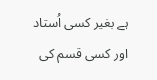ہے بغیر کسی اُستاد اور کسی قسم کی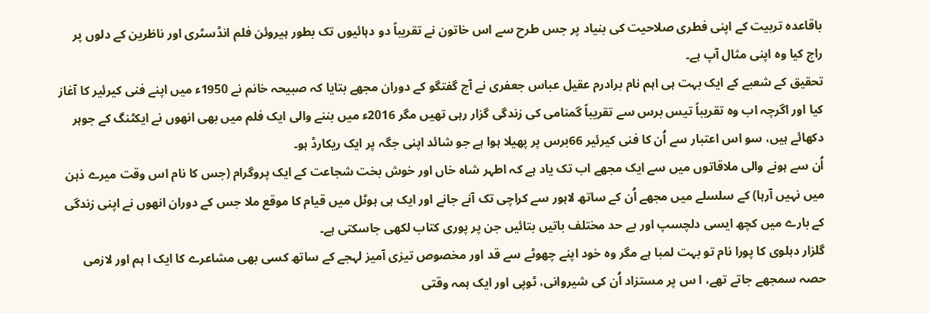باقاعدہ تربیت کے اپنی فطری صلاحیت کی بنیاد پر جس طرح سے اس خاتون نے تقریباً دو دہائیوں تک بطور ہیروئن فلم انڈسٹری اور ناظرین کے دلوں پر راج کیا وہ اپنی مثال آپ ہے۔
تحقیق کے شعبے کے ایک بہت ہی اہم نام برادرم عقیل عباس جعفری نے آج گفتگو کے دوران مجھے بتایا کہ صبیحہ خانم نے 1950ء میں اپنے فنی کیرئیر کا آغاز کیا اور اگرچہ اب وہ تقریباً تیس برس سے تقریباً گمنامی کی زندگی گزار رہی تھیں مگر 2016ء میں بننے والی ایک فلم میں بھی انھوں نے ایکٹنگ کے جوہر دکھائے ہیں، سو اس اعتبار سے اُن کا فنی کیرئیر 66برس پر پھیلا ہوا ہے جو شائد اپنی جگہ پر ایک ریکارڈ ہو۔
اُن سے ہونے والی ملاقاتوں میں سے ایک مجھے اب تک یاد ہے کہ اطہر شاہ خاں اور خوش بخت شجاعت کے ایک پروگرام (جس کا نام اس وقت میرے ذہن میں نہیں آرہا) کے سلسلے میں مجھے اُن کے ساتھ لاہور سے کراچی تک آنے جانے اور ایک ہی ہوٹل میں قیام کا موقع ملا جس کے دوران انھوں نے اپنی زندگی کے بارے میں کچھ ایسی دلچسپ اور بے حد مختلف باتیں بتائیں جن پر پوری کتاب لکھی جاسکتی ہے۔
گلزار دہلوی کا پورا نام تو بہت لمبا ہے مگر وہ خود اپنے چھوٹے سے قد اور مخصوص تیزی آمیز لہجے کے ساتھ کسی بھی مشاعرے کا ایک ا ہم اور لازمی حصہ سمجھے جاتے تھے، ا س پر مستزاد اُن کی شیروانی، ٹوپی اور ایک ہمہ وقتی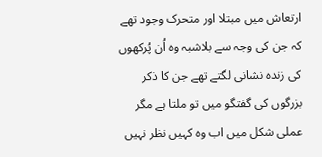ارتعاش میں مبتلا اور متحرک وجود تھے کہ جن کی وجہ سے بلاشبہ وہ اُن پُرکھوں کی زندہ نشانی لگتے تھے جن کا ذکر بزرگوں کی گفتگو میں تو ملتا ہے مگر عملی شکل میں اب وہ کہیں نظر نہیں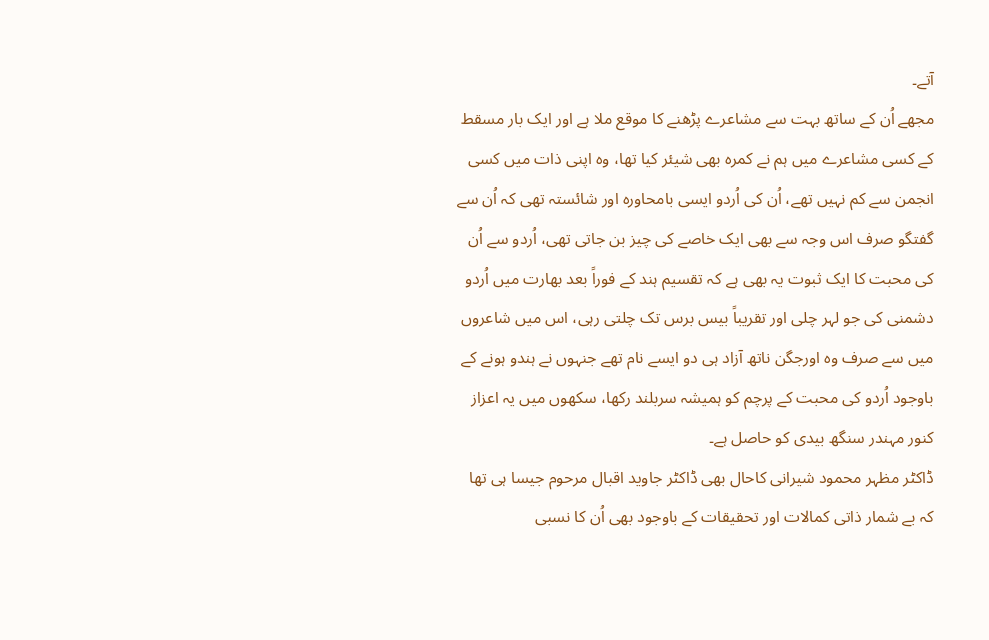آتے۔
مجھے اُن کے ساتھ بہت سے مشاعرے پڑھنے کا موقع ملا ہے اور ایک بار مسقط کے کسی مشاعرے میں ہم نے کمرہ بھی شیئر کیا تھا، وہ اپنی ذات میں کسی انجمن سے کم نہیں تھے، اُن کی اُردو ایسی بامحاورہ اور شائستہ تھی کہ اُن سے گفتگو صرف اس وجہ سے بھی ایک خاصے کی چیز بن جاتی تھی، اُردو سے اُن کی محبت کا ایک ثبوت یہ بھی ہے کہ تقسیم ہند کے فوراً بعد بھارت میں اُردو دشمنی کی جو لہر چلی اور تقریباً بیس برس تک چلتی رہی، اس میں شاعروں میں سے صرف وہ اورجگن ناتھ آزاد ہی دو ایسے نام تھے جنہوں نے ہندو ہونے کے باوجود اُردو کی محبت کے پرچم کو ہمیشہ سربلند رکھا، سکھوں میں یہ اعزاز کنور مہندر سنگھ بیدی کو حاصل ہے۔
ڈاکٹر مظہر محمود شیرانی کاحال بھی ڈاکٹر جاوید اقبال مرحوم جیسا ہی تھا کہ بے شمار ذاتی کمالات اور تحقیقات کے باوجود بھی اُن کا نسبی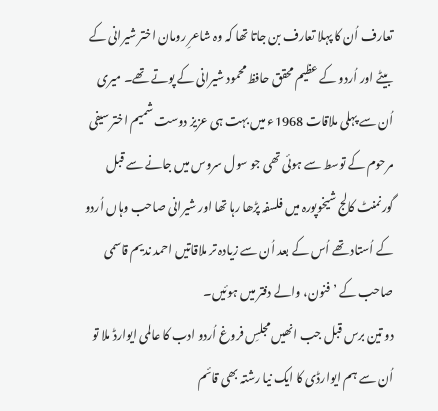تعارف اُن کا پہلا تعارف بن جاتا تھا کہ وہ شاعرِ رومان اختر شیرانی کے بیٹے اور اُردو کے عظیم محقق حافظ محمود شیرانی کے پوتے تھے۔ میری اُن سے پہلی ملاقات 1968ء میں بہت ہی عزیز دوست شمیم اختر سیفی مرحوم کے توسط سے ہوئی تھی جو سول سروس میں جانے سے قبل گورنمنٹ کالج شیخوپورہ میں فلسفہ پڑھا رہا تھا اور شیرانی صاحب وہاں اُردو کے اُستاد تھے اُس کے بعد اُن سے زیادہ تر ملاقاتیں احمد ندیم قاسمی صاحب کے ’فنون، والے دفتر میں ہوئیں۔
دو تین برس قبل جب انھیں مجلسِ فروغ اُردو ادب کا عالمی ایوارڈ ملا تو اُن سے ہم ایوارڈی کا ایک نیا رشتہ بھی قائم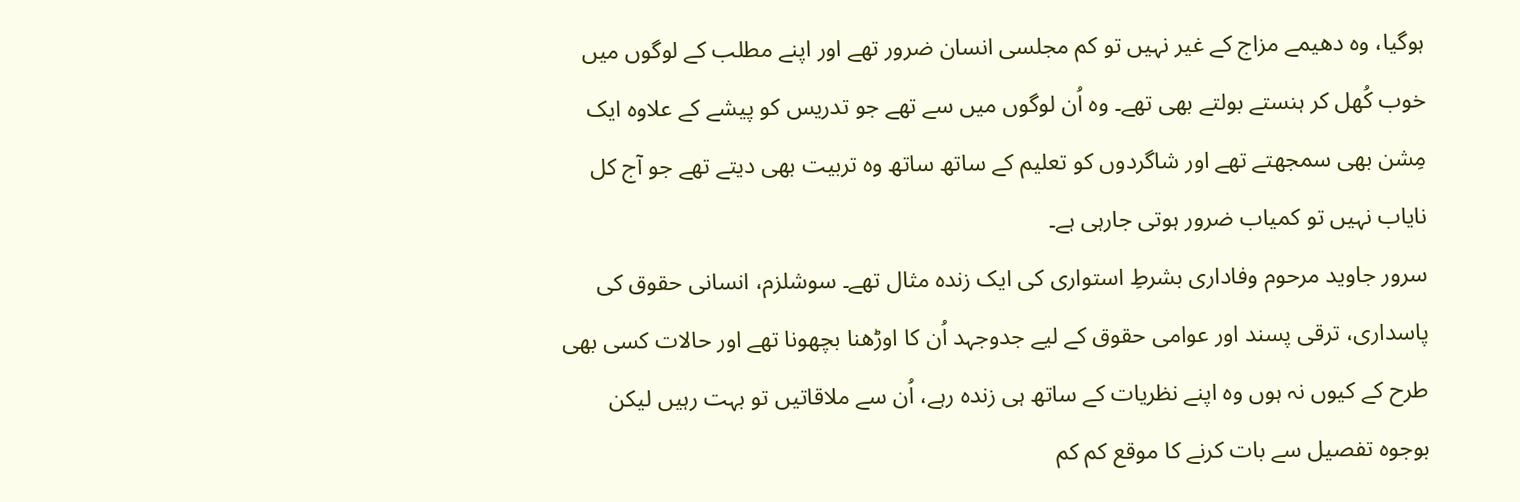ہوگیا، وہ دھیمے مزاج کے غیر نہیں تو کم مجلسی انسان ضرور تھے اور اپنے مطلب کے لوگوں میں خوب کُھل کر ہنستے بولتے بھی تھے۔ وہ اُن لوگوں میں سے تھے جو تدریس کو پیشے کے علاوہ ایک مِشن بھی سمجھتے تھے اور شاگردوں کو تعلیم کے ساتھ ساتھ وہ تربیت بھی دیتے تھے جو آج کل نایاب نہیں تو کمیاب ضرور ہوتی جارہی ہے۔
سرور جاوید مرحوم وفاداری بشرطِ استواری کی ایک زندہ مثال تھے۔ سوشلزم، انسانی حقوق کی پاسداری، ترقی پسند اور عوامی حقوق کے لیے جدوجہد اُن کا اوڑھنا بچھونا تھے اور حالات کسی بھی طرح کے کیوں نہ ہوں وہ اپنے نظریات کے ساتھ ہی زندہ رہے، اُن سے ملاقاتیں تو بہت رہیں لیکن بوجوہ تفصیل سے بات کرنے کا موقع کم کم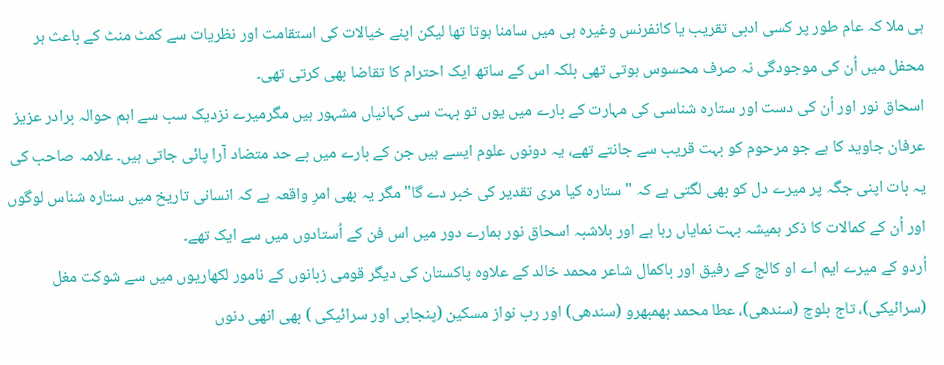ہی ملا کہ عام طور پر کسی ادبی تقریب یا کانفرنس وغیرہ ہی میں سامنا ہوتا تھا لیکن اپنے خیالات کی استقامت اور نظریات سے کمٹ منٹ کے باعث ہر محفل میں اُن کی موجودگی نہ صرف محسوس ہوتی تھی بلکہ اس کے ساتھ ایک احترام کا تقاضا بھی کرتی تھی۔
اسحاق نور اور اُن کی دست اور ستارہ شناسی کی مہارت کے بارے میں یوں تو بہت سی کہانیاں مشہور ہیں مگرمیرے نزدیک سب سے اہم حوالہ برادر عزیز عرفان جاوید کا ہے جو مرحوم کو بہت قریب سے جانتے تھے، یہ دونوں علوم ایسے ہیں جن کے بارے میں بے حد متضاد آرا پائی جاتی ہیں۔ علامہ صاحب کی یہ بات اپنی جگہ پر میرے دل کو بھی لگتی ہے کہ "ستارہ کیا مری تقدیر کی خبر دے گا" مگر یہ بھی امرِ واقعہ ہے کہ انسانی تاریخ میں ستارہ شناس لوگوں اور اُن کے کمالات کا ذکر ہمیشہ بہت نمایاں رہا ہے اور بلاشبہ اسحاق نور ہمارے دور میں اس فن کے اُستادوں میں سے ایک تھے۔
اُردو کے میرے ایم اے او کالج کے رفیق اور باکمال شاعر محمد خالد کے علاوہ پاکستان کی دیگر قومی زبانوں کے نامور لکھاریوں میں سے شوکت مغل (سرائیکی)، تاج بلوچ (سندھی)، عطا محمد بھمبھرو (سندھی) اور رب نواز مسکین (پنجابی اور سرائیکی ) بھی انھی دنوں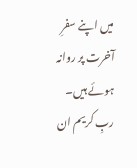میں اپنے سفرِ آخرت پر روانہ ہوئے ہیں۔ ربِ کریم ان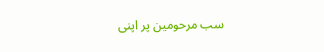سب مرحومین پر اپنی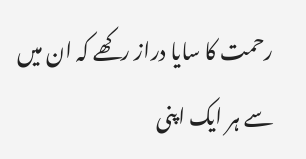رحمت کا سایا دراز رکھے کہ ان میں سے ہر ایک اپنی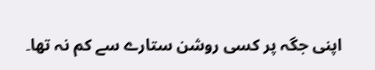اپنی جگہ پر کسی روشن ستارے سے کم نہ تھا۔